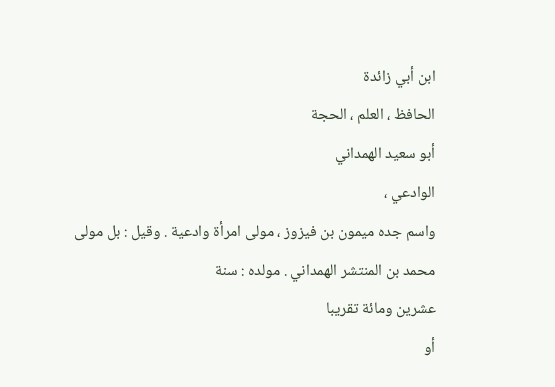ابن أبي زائدة
الحافظ ، العلم ، الحجة
أبو سعيد الهمداني
الوادعي ،
واسم جده ميمون بن فيزوز ، مولى امرأة وادعية . وقيل : بل مولى
محمد بن المنتشر الهمداني . مولده : سنة
عشرين ومائة تقريبا
أو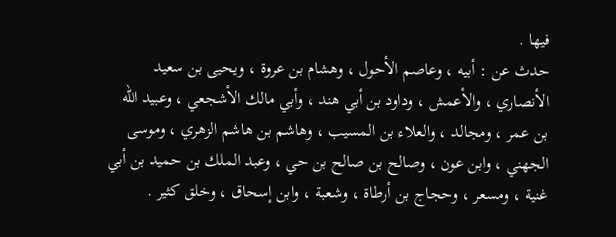فيها .
حدث عن : أبيه ، وعاصم الأحول ، وهشام بن عروة ، ويحيى بن سعيد
الأنصاري ، والأعمش ، وداود بن أبي هند ، وأبي مالك الأشجعي ، وعبيد الله
بن عمر ، ومجالد ، والعلاء بن المسيب ، وهاشم بن هاشم الزهري ، وموسى
الجهني ، وابن عون ، وصالح بن صالح بن حي ، وعبد الملك بن حميد بن أبي
غنية ، ومسعر ، وحجاج بن أرطاة ، وشعبة ، وابن إسحاق ، وخلق كثير .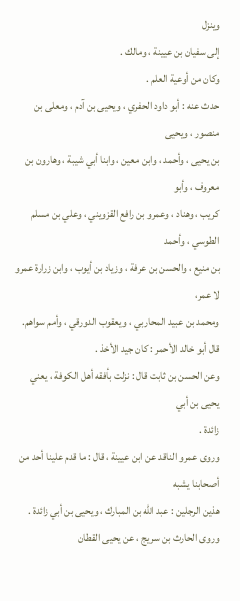وينزل
إلى سفيان بن عيينة ، ومالك .
وكان من أوعية العلم .
حدث عنه : أبو داود الحفري ، ويحيى بن آدم ، ومعلى بن منصور ، ويحيى
بن يحيى ، وأحمد ، وابن معين ، وابنا أبي شيبة ، وهارون بن معروف ، وأبو
كريب ، وهناد ، وعمرو بن رافع القزويني ، وعلي بن مسلم الطوسي ، وأحمد
بن منيع ، والحسن بن عرفة ، وزياد بن أيوب ، وابن زرارة عمرو لا عمر،
ومحمد بن عبيد المحاربي ، ويعقوب الدورقي ، وأمم سواهم.
قال أبو خالد الأحمر : كان جيد الأخذ .
وعن الحسن بن ثابت قال : نزلت بأفقه أهل الكوفة ، يعني يحيى بن أبي
زائدة .
وروى عمرو الناقد عن ابن عيينة ، قال : ما قدم علينا أحد من أصحابنا يشبه
هذين الرجلين : عبد الله بن المبارك ، ويحيى بن أبي زائدة .
وروى الحارث بن سريج ، عن يحيى القطان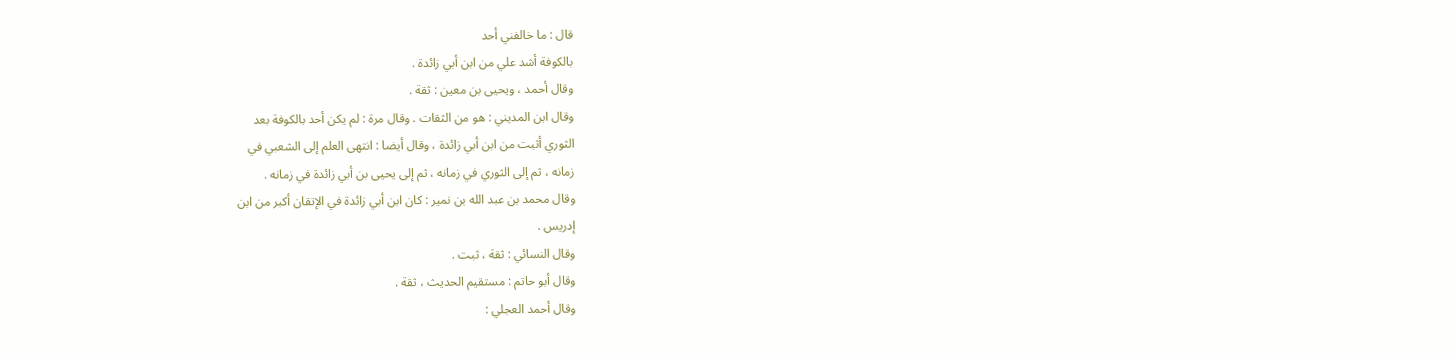قال : ما خالفني أحد
بالكوفة أشد علي من ابن أبي زائدة .
وقال أحمد ، ويحيى بن معين : ثقة .
وقال ابن المديني : هو من الثقات . وقال مرة : لم يكن أحد بالكوفة بعد
الثوري أثبت من ابن أبي زائدة ، وقال أيضا : انتهى العلم إلى الشعبي في
زمانه ، ثم إلى الثوري في زمانه ، ثم إلى يحيى بن أبي زائدة في زمانه .
وقال محمد بن عبد الله بن نمير : كان ابن أبي زائدة في الإتقان أكبر من ابن
إدريس .
وقال النسائي : ثقة ، ثبت .
وقال أبو حاتم : مستقيم الحديث ، ثقة .
وقال أحمد العجلي :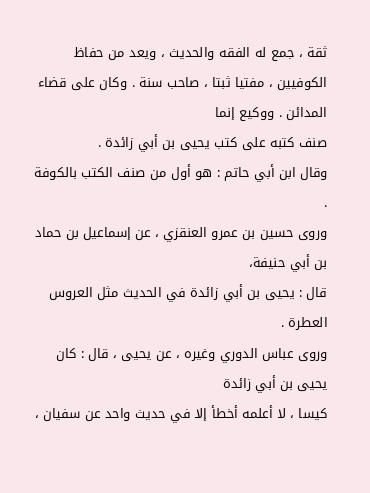ثقة ، جمع له الفقه والحديث ، ويعد من حفاظ
الكوفيين ، مفتيا ثبتا ، صاحب سنة . وكان على قضاء المدائن . ووكيع إنما
صنف كتبه على كتب يحيى بن أبي زائدة .
وقال ابن أبي حاتم : هو أول من صنف الكتب بالكوفة .
وروى حسين بن عمرو العنقزي ، عن إسماعيل بن حماد بن أبي حنيفة،
قال : يحيى بن أبي زائدة في الحديث مثل العروس العطرة .
وروى عباس الدوري وغيره ، عن يحيى ، قال : كان يحيى بن أبي زائدة
كيسا ، لا أعلمه أخطأ إلا في حديث واحد عن سفيان ،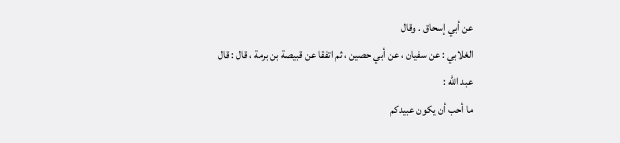عن أبي إسحاق . وقال
الغلابي : عن سفيان ، عن أبي حصين ، ثم اتفقا عن قبيصة بن برمة ، قال : قال
عبد الله :
ما أحب أن يكون عبيدكم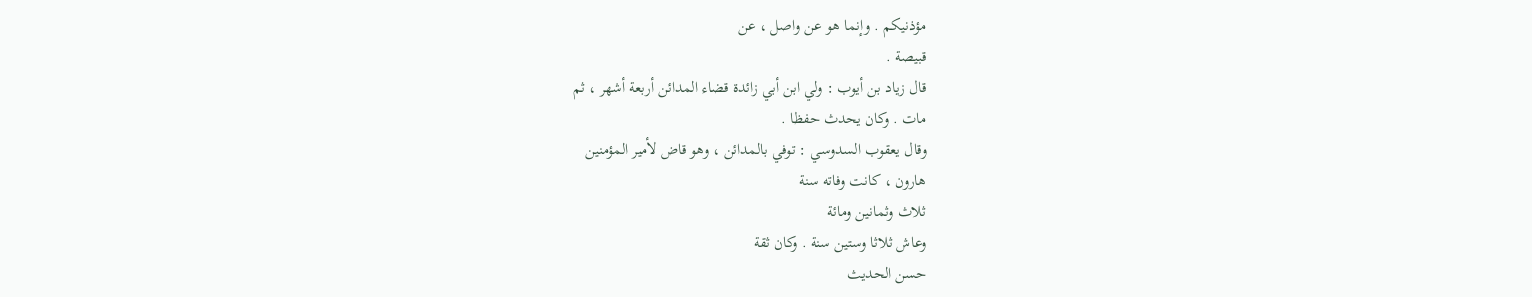مؤذنيكم . وإنما هو عن واصل ، عن
قبيصة .
قال زياد بن أيوب : ولي ابن أبي زائدة قضاء المدائن أربعة أشهر ، ثم
مات . وكان يحدث حفظا .
وقال يعقوب السدوسي : توفي بالمدائن ، وهو قاض لأمير المؤمنين
هارون ، كانت وفاته سنة
ثلاث وثمانين ومائة
وعاش ثلاثا وستين سنة . وكان ثقة
حسن الحديث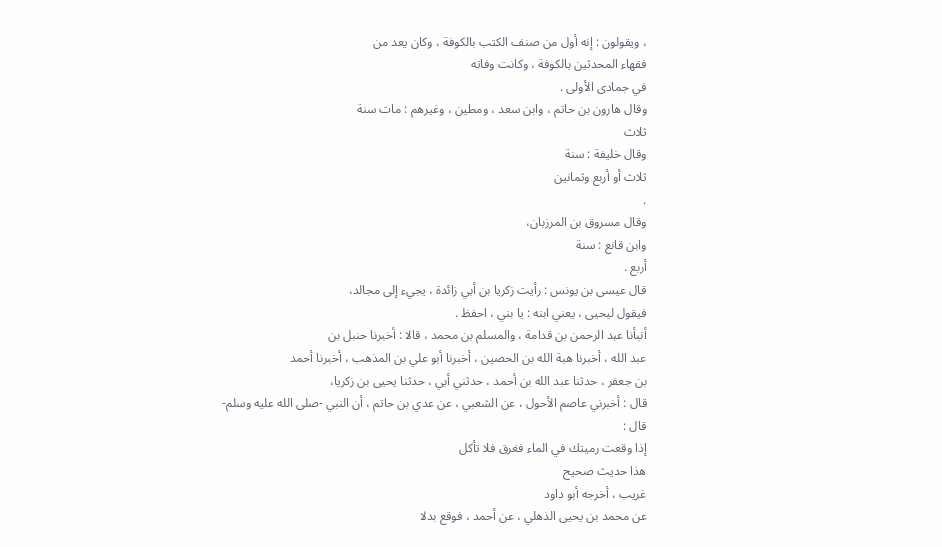، ويقولون : إنه أول من صنف الكتب بالكوفة ، وكان يعد من
فقهاء المحدثين بالكوفة ، وكانت وفاته
في جمادى الأولى .
وقال هارون بن حاتم ، وابن سعد ، ومطين ، وغيرهم : مات سنة
ثلاث
وقال خليفة : سنة
ثلاث أو أربع وثمانين
.
وقال مسروق بن المرزبان،
وابن قانع : سنة
أربع .
قال عيسى بن يونس : رأيت زكريا بن أبي زائدة ، يجيء إلى مجالد،
فيقول ليحيى ، يعني ابنه : يا بني ، احفظ .
أنبأنا عبد الرحمن بن قدامة ، والمسلم بن محمد ، قالا : أخبرنا حنبل بن
عبد الله ، أخبرنا هبة الله بن الحصين ، أخبرنا أبو علي بن المذهب ، أخبرنا أحمد
بن جعفر ، حدثنا عبد الله بن أحمد ، حدثني أبي ، حدثنا يحيى بن زكريا،
قال : أخبرني عاصم الأحول ، عن الشعبي ، عن عدي بن حاتم ، أن النبي -صلى الله عليه وسلم-
قال :
إذا وقعت رميتك في الماء فغرق فلا تأكل
هذا حديث صحيح
غريب ، أخرجه أبو داود
عن محمد بن يحيى الذهلي ، عن أحمد ، فوقع بدلا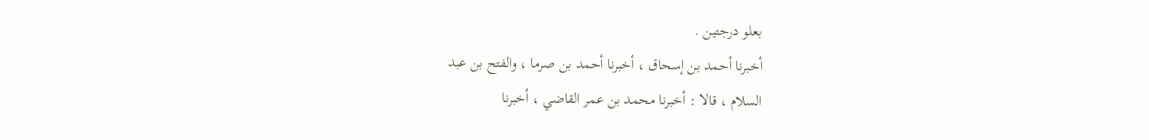بعلو درجتين .
أخبرنا أحمد بن إسحاق ، أخبرنا أحمد بن صرما ، والفتح بن عبد
السلام ، قالا : أخبرنا محمد بن عمر القاضي ، أخبرنا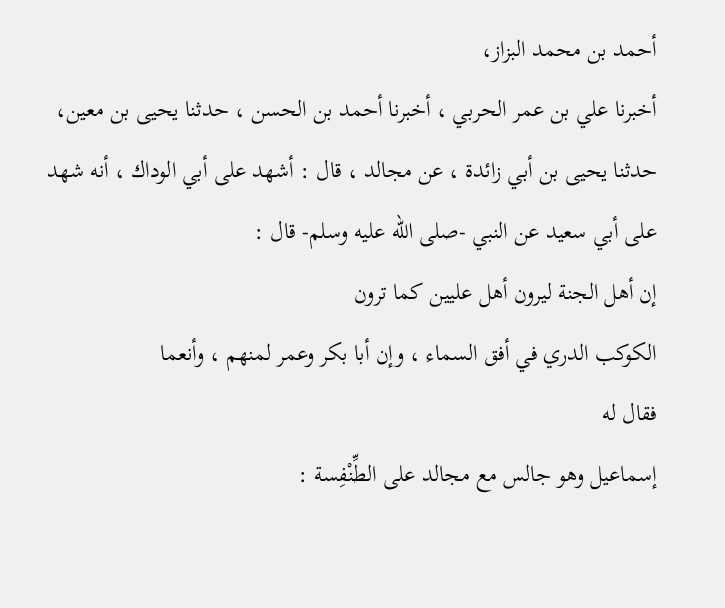أحمد بن محمد البزاز،
أخبرنا علي بن عمر الحربي ، أخبرنا أحمد بن الحسن ، حدثنا يحيى بن معين،
حدثنا يحيى بن أبي زائدة ، عن مجالد ، قال : أشهد على أبي الوداك ، أنه شهد
على أبي سعيد عن النبي -صلى الله عليه وسلم- قال :
إن أهل الجنة ليرون أهل عليين كما ترون
الكوكب الدري في أفق السماء ، وإن أبا بكر وعمر لمنهم ، وأنعما
فقال له
إسماعيل وهو جالس مع مجالد على الطِّنْفِسة :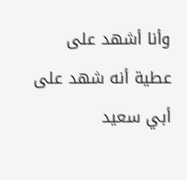وأنا أشهد على عطية أنه شهد على
أبي سعيد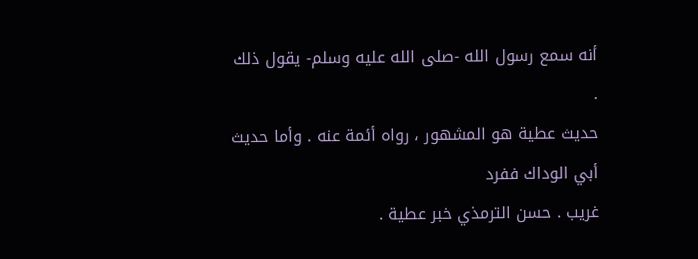أنه سمع رسول الله -صلى الله عليه وسلم- يقول ذلك
.
حديث عطية هو المشهور ، رواه أئمة عنه . وأما حديث أبي الوداك ففرد
غريب . حسن الترمذي خبر عطية .